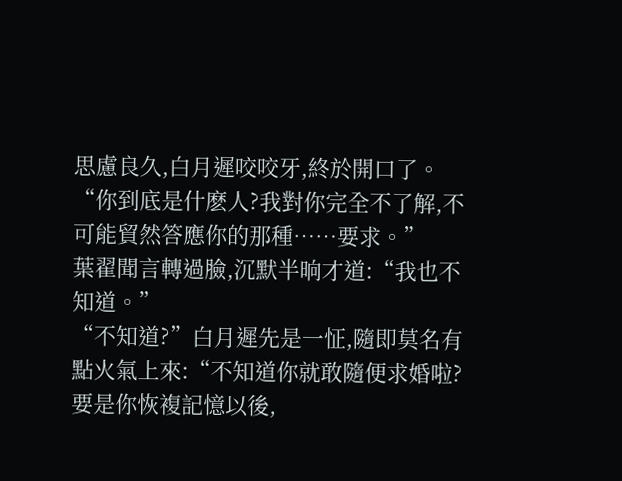思慮良久,白月遲咬咬牙,終於開口了。
“你到底是什麽人?我對你完全不了解,不可能貿然答應你的那種……要求。”
葉翟聞言轉過臉,沉默半晌才道:“我也不知道。”
“不知道?”白月遲先是一怔,隨即莫名有點火氣上來:“不知道你就敢隨便求婚啦?要是你恢複記憶以後,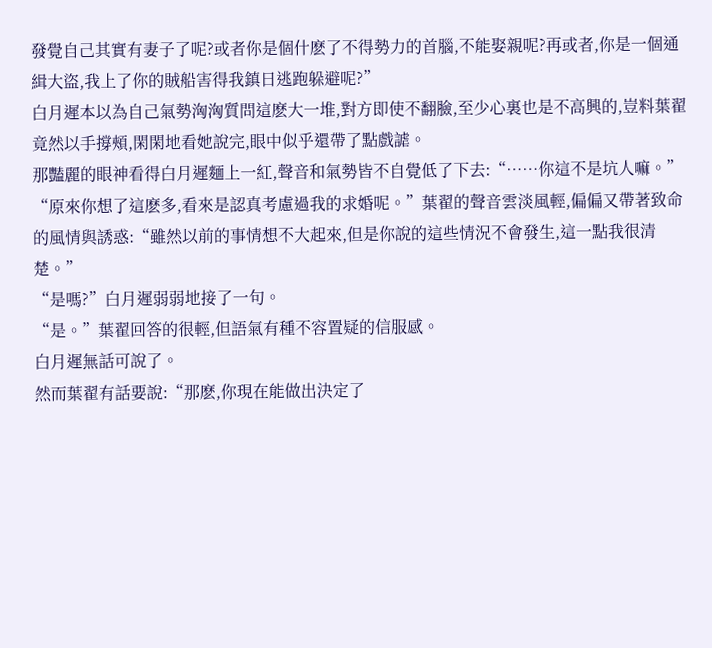發覺自己其實有妻子了呢?或者你是個什麽了不得勢力的首腦,不能娶親呢?再或者,你是一個通緝大盜,我上了你的賊船害得我鎮日逃跑躲避呢?”
白月遲本以為自己氣勢洶洶質問這麽大一堆,對方即使不翻臉,至少心裏也是不高興的,豈料葉翟竟然以手撐頰,閑閑地看她說完,眼中似乎還帶了點戲謔。
那豔麗的眼神看得白月遲麵上一紅,聲音和氣勢皆不自覺低了下去:“……你這不是坑人嘛。”
“原來你想了這麽多,看來是認真考慮過我的求婚呢。”葉翟的聲音雲淡風輕,偏偏又帶著致命的風情與誘惑:“雖然以前的事情想不大起來,但是你說的這些情況不會發生,這一點我很清楚。”
“是嗎?”白月遲弱弱地接了一句。
“是。”葉翟回答的很輕,但語氣有種不容置疑的信服感。
白月遲無話可說了。
然而葉翟有話要說:“那麽,你現在能做出決定了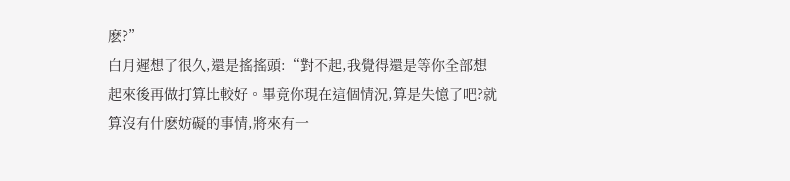麽?”
白月遲想了很久,還是搖搖頭:“對不起,我覺得還是等你全部想起來後再做打算比較好。畢竟你現在這個情況,算是失憶了吧?就算沒有什麽妨礙的事情,將來有一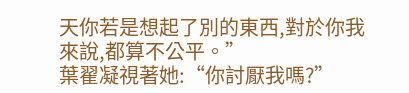天你若是想起了別的東西,對於你我來說,都算不公平。”
葉翟凝視著她:“你討厭我嗎?”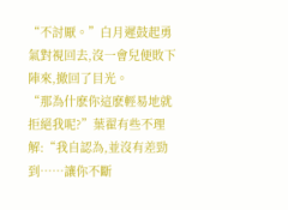“不討厭。”白月遲鼓起勇氣對視回去,沒一會兒便敗下陣來,撤回了目光。
“那為什麽你這麽輕易地就拒絕我呢?”葉翟有些不理解:“我自認為,並沒有差勁到……讓你不斷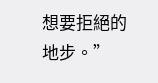想要拒絕的地步。”